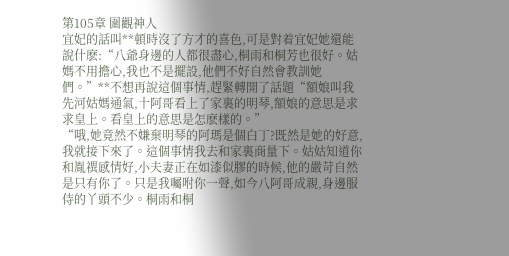第105章 圍觀神人
宜妃的話叫**頓時沒了方才的喜色,可是對着宜妃她還能說什麽:“八爺身邊的人都很盡心,桐雨和桐芳也很好。姑媽不用擔心,我也不是擺設,他們不好自然會教訓她們。”**不想再說這個事情,趕緊轉開了話題“額娘叫我先河姑媽通氣,十阿哥看上了家裏的明琴,額娘的意思是求求皇上。看皇上的意思是怎麽樣的。”
“哦,她竟然不嫌棄明琴的阿瑪是個白丁?既然是她的好意,我就接下來了。這個事情我去和家裏商量下。姑姑知道你和胤禩感情好,小夫妻正在如漆似膠的時候,他的嚴苛自然是只有你了。只是我囑咐你一聲,如今八阿哥成親,身邊服侍的丫頭不少。桐雨和桐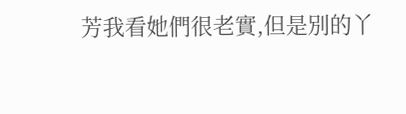芳我看她們很老實,但是別的丫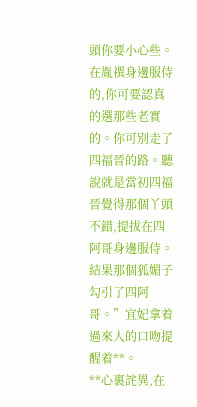頭你要小心些。在胤禩身邊服侍的,你可要認真的選那些老實的。你可別走了四福晉的路。聽說就是當初四福晉覺得那個丫頭不錯,提拔在四阿哥身邊服侍。結果那個狐媚子勾引了四阿哥。”宜妃拿着過來人的口吻提醒着**。
**心裏詫異,在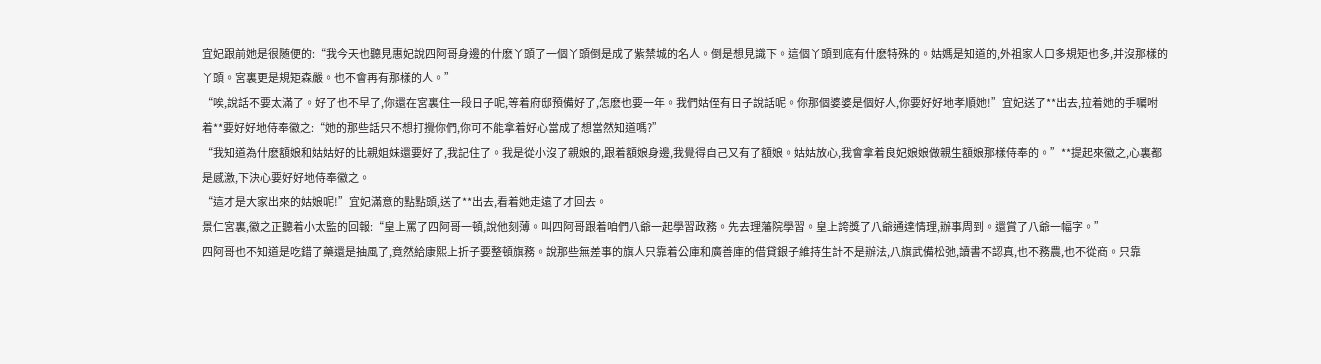宜妃跟前她是很随便的:“我今天也聽見惠妃說四阿哥身邊的什麽丫頭了一個丫頭倒是成了紫禁城的名人。倒是想見識下。這個丫頭到底有什麽特殊的。姑媽是知道的,外祖家人口多規矩也多,并沒那樣的丫頭。宮裏更是規矩森嚴。也不會再有那樣的人。”
“唉,說話不要太滿了。好了也不早了,你還在宮裏住一段日子呢,等着府邸預備好了,怎麽也要一年。我們姑侄有日子說話呢。你那個婆婆是個好人,你要好好地孝順她!”宜妃送了**出去,拉着她的手囑咐着**要好好地侍奉徽之:“她的那些話只不想打攪你們,你可不能拿着好心當成了想當然知道嗎?”
“我知道為什麽額娘和姑姑好的比親姐妹還要好了,我記住了。我是從小沒了親娘的,跟着額娘身邊,我覺得自己又有了額娘。姑姑放心,我會拿着良妃娘娘做親生額娘那樣侍奉的。”**提起來徽之,心裏都是感激,下決心要好好地侍奉徽之。
“這才是大家出來的姑娘呢!”宜妃滿意的點點頭,送了**出去,看着她走遠了才回去。
景仁宮裏,徽之正聽着小太監的回報:“皇上罵了四阿哥一頓,說他刻薄。叫四阿哥跟着咱們八爺一起學習政務。先去理藩院學習。皇上誇獎了八爺通達情理,辦事周到。還賞了八爺一幅字。”
四阿哥也不知道是吃錯了藥還是抽風了,竟然給康熙上折子要整頓旗務。說那些無差事的旗人只靠着公庫和廣善庫的借貸銀子維持生計不是辦法,八旗武備松弛,讀書不認真,也不務農,也不從商。只靠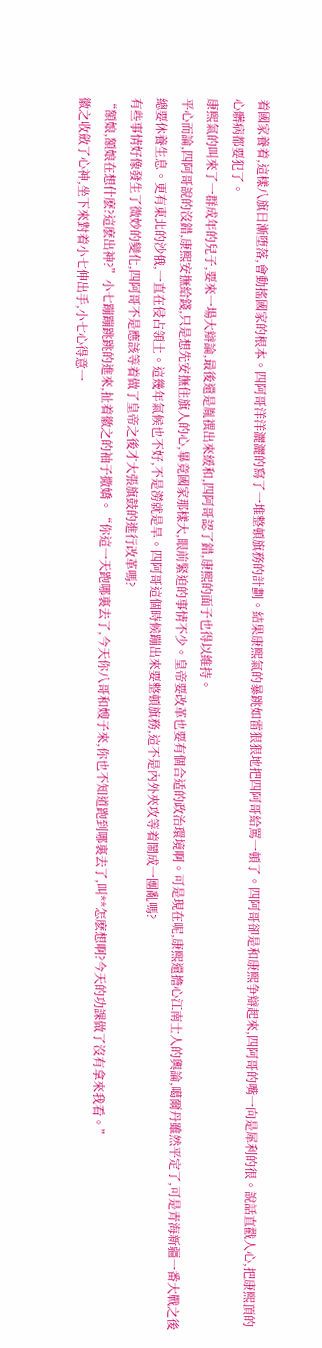着國家養着,這樣八旗日漸堕落,會動搖國家的根本。四阿哥洋洋灑灑的寫了一堆整頓旗務的計劃。結果康熙氣的暴跳如雷狠狠地把四阿哥給罵一頓了。四阿哥卻是和康熙争辯起來,四阿哥的嘴一向是犀利的很。說話直戳人心,把康熙頂的心髒病都要犯了。
康熙氣的叫來了一群成年的兒子,要來一場大辯論,最後還是胤禩出來緩和,四阿哥認了錯,康熙的面子也得以維持。
平心而論,四阿哥說的沒錯,康熙安撫給錢,只是想先安撫住旗人的心,畢竟國家那樣大,眼前緊迫的事情不少。皇帝要改革也要有個合适的政治環境啊。可是現在呢,康熙還擔心江南士人的輿論,噶爾丹雖然平定了,可是青海新疆一番大戰之後總要休養生息。更有東北的沙俄,一直在侵占領土。這幾年氣候也不好,不是澇就是旱。四阿哥這個時候蹦出來要整頓旗務,這不是內外夾攻等着鬧成一團亂嗎?
有些事情好像發生了微妙的變化,四阿哥不是應該等着做了皇帝之後才大張旗鼓的進行改革嗎?
“額娘,額娘在想什麽?這麽出神?”小七蹦蹦跳跳的進來,扯着徽之的袖子撒嬌。“你這一天跑哪裏去了,今天你八哥和嫂子來,你也不知道跑到哪裏去了,叫**怎麽想啊?今天的功課做了沒有拿來我看。”
徽之收斂了心神,坐下來對着小七伸出手,小七心得意一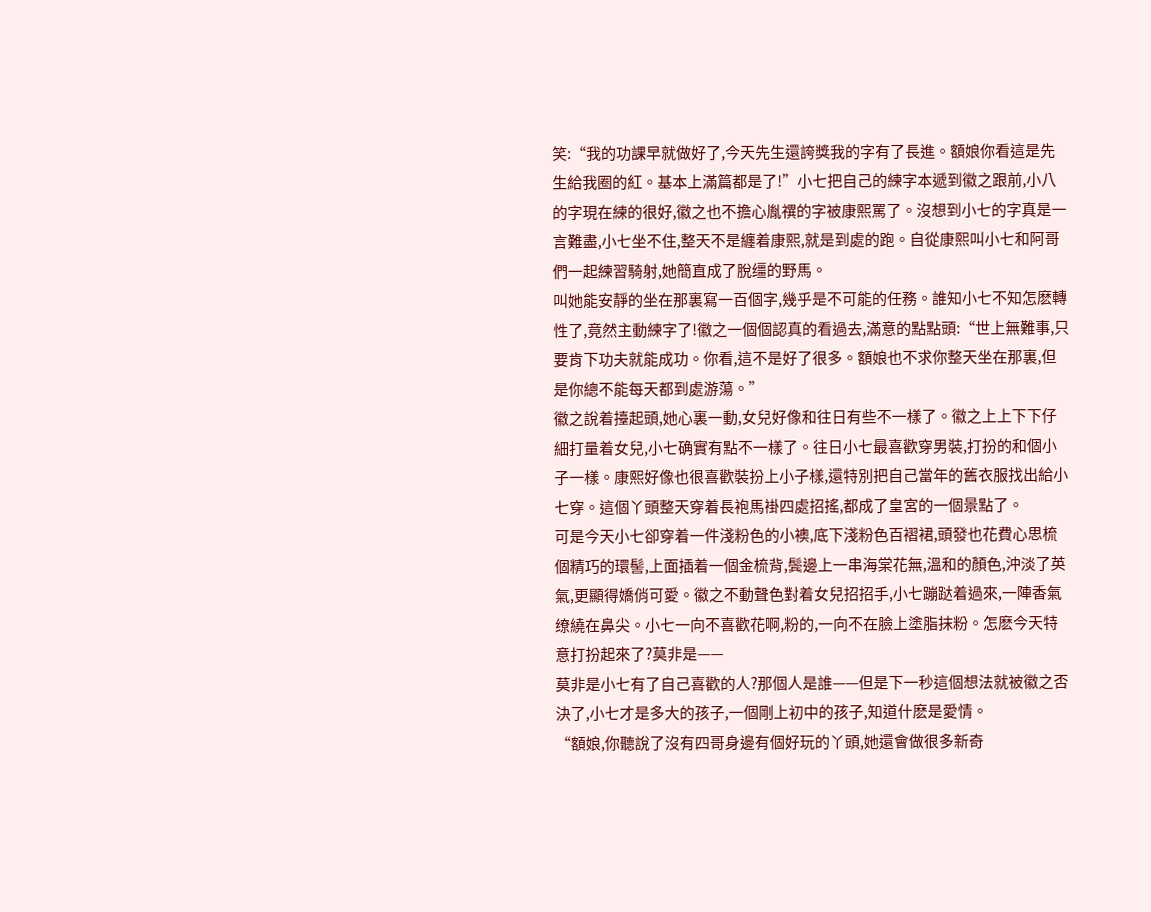笑:“我的功課早就做好了,今天先生還誇獎我的字有了長進。額娘你看這是先生給我圈的紅。基本上滿篇都是了!”小七把自己的練字本遞到徽之跟前,小八的字現在練的很好,徽之也不擔心胤禩的字被康熙罵了。沒想到小七的字真是一言難盡,小七坐不住,整天不是纏着康熙,就是到處的跑。自從康熙叫小七和阿哥們一起練習騎射,她簡直成了脫缰的野馬。
叫她能安靜的坐在那裏寫一百個字,幾乎是不可能的任務。誰知小七不知怎麽轉性了,竟然主動練字了!徽之一個個認真的看過去,滿意的點點頭:“世上無難事,只要肯下功夫就能成功。你看,這不是好了很多。額娘也不求你整天坐在那裏,但是你總不能每天都到處游蕩。”
徽之說着擡起頭,她心裏一動,女兒好像和往日有些不一樣了。徽之上上下下仔細打量着女兒,小七确實有點不一樣了。往日小七最喜歡穿男裝,打扮的和個小子一樣。康熙好像也很喜歡裝扮上小子樣,還特別把自己當年的舊衣服找出給小七穿。這個丫頭整天穿着長袍馬褂四處招搖,都成了皇宮的一個景點了。
可是今天小七卻穿着一件淺粉色的小襖,底下淺粉色百褶裙,頭發也花費心思梳個精巧的環髻,上面插着一個金梳背,鬓邊上一串海棠花無,溫和的顏色,沖淡了英氣,更顯得嬌俏可愛。徽之不動聲色對着女兒招招手,小七蹦跶着過來,一陣香氣缭繞在鼻尖。小七一向不喜歡花啊,粉的,一向不在臉上塗脂抹粉。怎麽今天特意打扮起來了?莫非是——
莫非是小七有了自己喜歡的人?那個人是誰——但是下一秒這個想法就被徽之否決了,小七才是多大的孩子,一個剛上初中的孩子,知道什麽是愛情。
“額娘,你聽說了沒有四哥身邊有個好玩的丫頭,她還會做很多新奇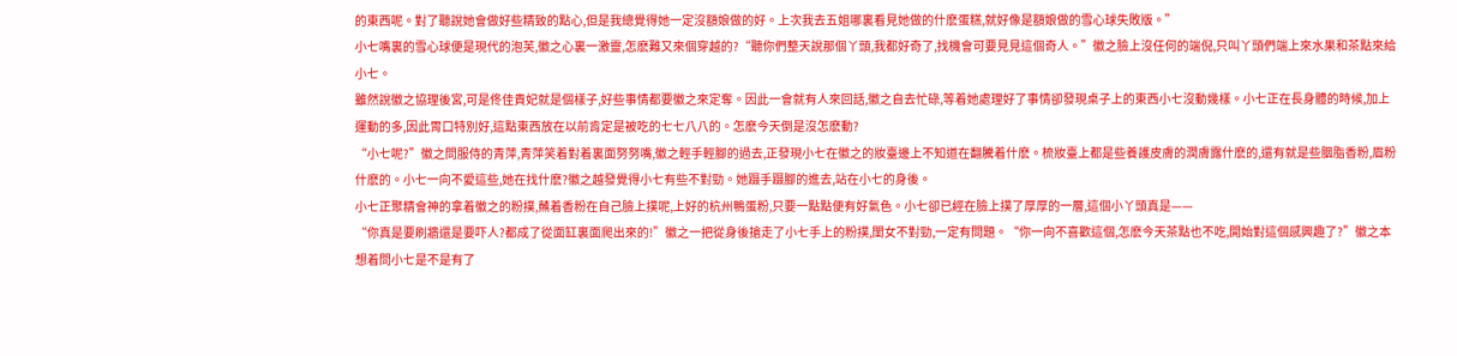的東西呢。對了聽說她會做好些精致的點心,但是我總覺得她一定沒額娘做的好。上次我去五姐哪裏看見她做的什麽蛋糕,就好像是額娘做的雪心球失敗版。”
小七嘴裏的雪心球便是現代的泡芙,徽之心裏一激靈,怎麽難又來個穿越的?“聽你們整天說那個丫頭,我都好奇了,找機會可要見見這個奇人。”徽之臉上沒任何的端倪,只叫丫頭們端上來水果和茶點來給小七。
雖然說徽之協理後宮,可是佟佳貴妃就是個樣子,好些事情都要徽之來定奪。因此一會就有人來回話,徽之自去忙碌,等着她處理好了事情卻發現桌子上的東西小七沒動幾樣。小七正在長身體的時候,加上運動的多,因此胃口特別好,這點東西放在以前肯定是被吃的七七八八的。怎麽今天倒是沒怎麽動?
“小七呢?”徽之問服侍的青萍,青萍笑着對着裏面努努嘴,徽之輕手輕腳的過去,正發現小七在徽之的妝臺邊上不知道在翻騰着什麽。梳妝臺上都是些養護皮膚的潤膚露什麽的,還有就是些胭脂香粉,眉粉什麽的。小七一向不愛這些,她在找什麽?徽之越發覺得小七有些不對勁。她蹑手蹑腳的進去,站在小七的身後。
小七正聚精會神的拿着徽之的粉撲,蘸着香粉在自己臉上撲呢,上好的杭州鴨蛋粉,只要一點點便有好氣色。小七卻已經在臉上撲了厚厚的一層,這個小丫頭真是——
“你真是要刷牆還是要吓人?都成了從面缸裏面爬出來的!”徽之一把從身後搶走了小七手上的粉撲,閨女不對勁,一定有問題。“你一向不喜歡這個,怎麽今天茶點也不吃,開始對這個感興趣了?”徽之本想着問小七是不是有了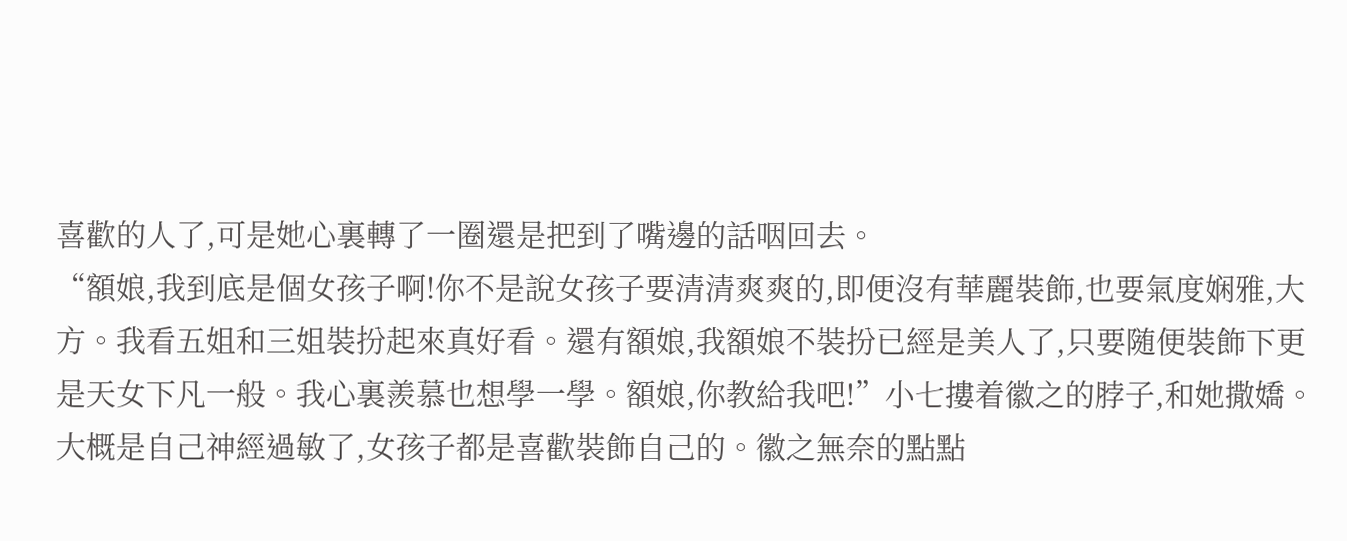喜歡的人了,可是她心裏轉了一圈還是把到了嘴邊的話咽回去。
“額娘,我到底是個女孩子啊!你不是說女孩子要清清爽爽的,即便沒有華麗裝飾,也要氣度娴雅,大方。我看五姐和三姐裝扮起來真好看。還有額娘,我額娘不裝扮已經是美人了,只要随便裝飾下更是天女下凡一般。我心裏羨慕也想學一學。額娘,你教給我吧!”小七摟着徽之的脖子,和她撒嬌。
大概是自己神經過敏了,女孩子都是喜歡裝飾自己的。徽之無奈的點點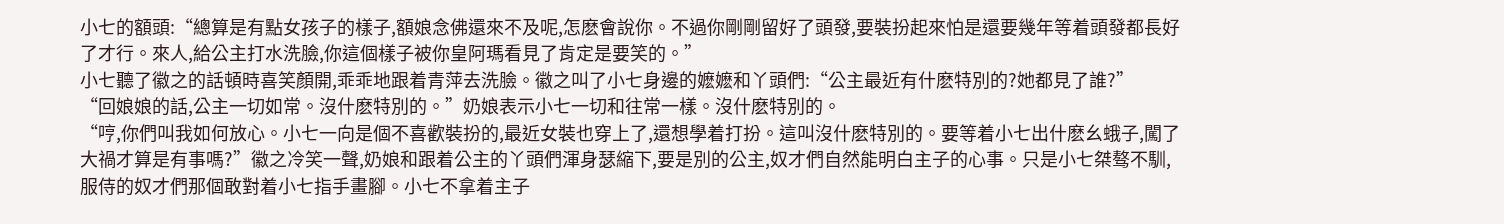小七的額頭:“總算是有點女孩子的樣子,額娘念佛還來不及呢,怎麽會說你。不過你剛剛留好了頭發,要裝扮起來怕是還要幾年等着頭發都長好了才行。來人,給公主打水洗臉,你這個樣子被你皇阿瑪看見了肯定是要笑的。”
小七聽了徽之的話頓時喜笑顏開,乖乖地跟着青萍去洗臉。徽之叫了小七身邊的嬷嬷和丫頭們:“公主最近有什麽特別的?她都見了誰?”
“回娘娘的話,公主一切如常。沒什麽特別的。”奶娘表示小七一切和往常一樣。沒什麽特別的。
“哼,你們叫我如何放心。小七一向是個不喜歡裝扮的,最近女裝也穿上了,還想學着打扮。這叫沒什麽特別的。要等着小七出什麽幺蛾子,闖了大禍才算是有事嗎?”徽之冷笑一聲,奶娘和跟着公主的丫頭們渾身瑟縮下,要是別的公主,奴才們自然能明白主子的心事。只是小七桀骜不馴,服侍的奴才們那個敢對着小七指手畫腳。小七不拿着主子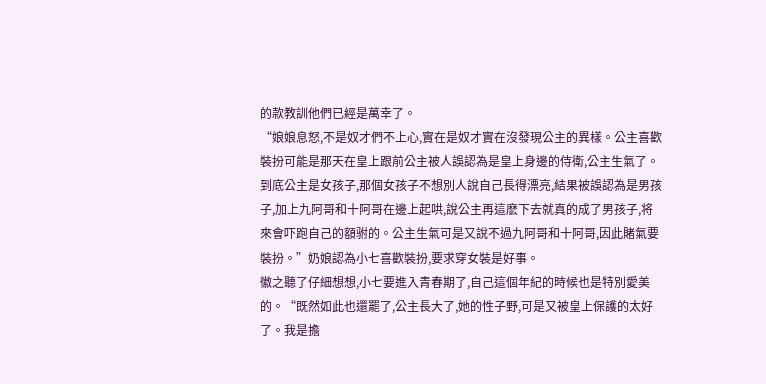的款教訓他們已經是萬幸了。
“娘娘息怒,不是奴才們不上心,實在是奴才實在沒發現公主的異樣。公主喜歡裝扮可能是那天在皇上跟前公主被人誤認為是皇上身邊的侍衛,公主生氣了。到底公主是女孩子,那個女孩子不想別人說自己長得漂亮,結果被誤認為是男孩子,加上九阿哥和十阿哥在邊上起哄,說公主再這麽下去就真的成了男孩子,将來會吓跑自己的額驸的。公主生氣可是又說不過九阿哥和十阿哥,因此賭氣要裝扮。”奶娘認為小七喜歡裝扮,要求穿女裝是好事。
徽之聽了仔細想想,小七要進入青春期了,自己這個年紀的時候也是特別愛美的。“既然如此也還罷了,公主長大了,她的性子野,可是又被皇上保護的太好了。我是擔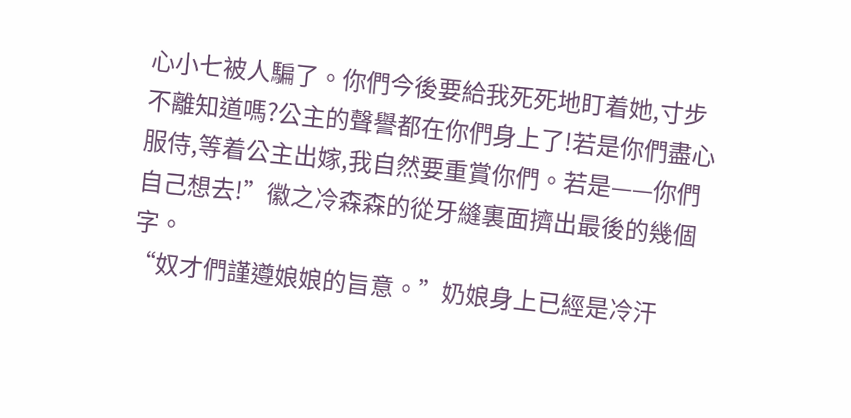心小七被人騙了。你們今後要給我死死地盯着她,寸步不離知道嗎?公主的聲譽都在你們身上了!若是你們盡心服侍,等着公主出嫁,我自然要重賞你們。若是——你們自己想去!”徽之冷森森的從牙縫裏面擠出最後的幾個字。
“奴才們謹遵娘娘的旨意。”奶娘身上已經是冷汗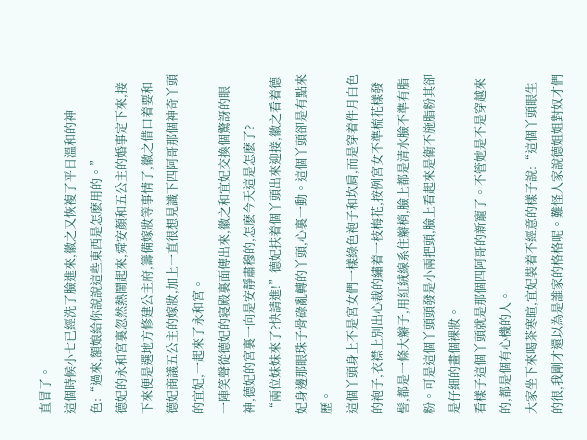直冒了。
這個時候小七已經洗了臉進來,徽之又恢複了平日溫和的神色:“過來,額娘給你說說這些東西是怎麽用的。”
德妃的永和宮裏忽然熱鬧起來,舜安顏和五公主的婚事定下來,接下來便是選地方修建公主府,籌備嫁妝等事情了,徽之借口着要和德妃商議五公主的嫁妝,加上一直很想見識下四阿哥那個神奇丫頭的宜妃,一起來了永和宮。
一陣笑聲從德妃的寝殿裏面傳出來,徽之和宜妃交換個驚訝的眼神,德妃的宮裏一向是安靜肅穆的,怎麽今天這是怎麽了?
“兩位妹妹來了?快請進!”德妃扶着個丫頭出來迎接,徽之看着德妃身邊那眼珠子骨碌亂轉的丫頭,心裏一動。這個丫頭卻是有點來歷。
這個丫頭身上不是宮女們一樣綠色袍子和坎肩,而是穿着件月白色的袍子,衣襟上別出心裁的繡着一枝梅花,按例宮女不準梳花樣發髻,都是一條大辮子,用紅絨線系住辮梢,臉上都是清水臉不準有脂粉。可是這個丫頭頭發是小兩把頭,臉上看起來是衛不施脂粉其卻是仔細的畫個裸妝。
看樣子這個丫頭就是那個四阿哥的新寵了。不管她是不是穿越來的,都是個有心機的人。
大家坐下來喝茶寒暄,宜妃裝着不經意的樣子說:“這個丫頭眼生的很,我剛才還以為是誰家的格格呢。難怪人家說德姐姐對奴才們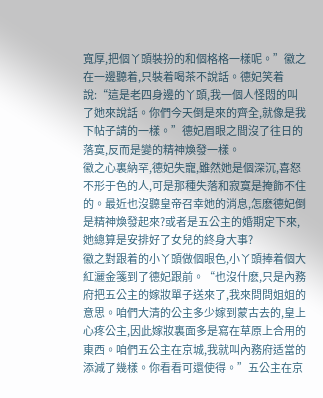寬厚,把個丫頭裝扮的和個格格一樣呢。”徽之在一邊聽着,只裝着喝茶不說話。德妃笑着說:“這是老四身邊的丫頭,我一個人怪悶的叫了她來說話。你們今天倒是來的齊全,就像是我下帖子請的一樣。”德妃眉眼之間沒了往日的落寞,反而是變的精神煥發一樣。
徽之心裏納罕,德妃失寵,雖然她是個深沉,喜怒不形于色的人,可是那種失落和寂寞是掩飾不住的。最近也沒聽皇帝召幸她的消息,怎麽德妃倒是精神煥發起來?或者是五公主的婚期定下來,她總算是安排好了女兒的終身大事?
徽之對跟着的小丫頭做個眼色,小丫頭捧着個大紅灑金箋到了德妃跟前。“也沒什麽,只是內務府把五公主的嫁妝單子送來了,我來問問姐姐的意思。咱們大清的公主多少嫁到蒙古去的,皇上心疼公主,因此嫁妝裏面多是寫在草原上合用的東西。咱們五公主在京城,我就叫內務府适當的添減了幾樣。你看看可還使得。”五公主在京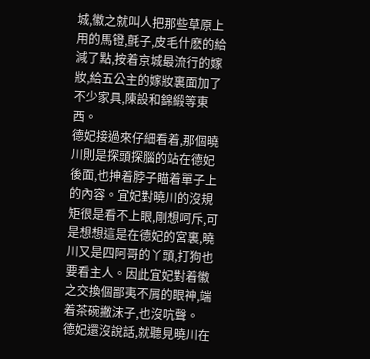城,徽之就叫人把那些草原上用的馬镫,氈子,皮毛什麽的給減了點,按着京城最流行的嫁妝,給五公主的嫁妝裏面加了不少家具,陳設和錦緞等東西。
德妃接過來仔細看着,那個曉川則是探頭探腦的站在德妃後面,也抻着脖子瞄着單子上的內容。宜妃對曉川的沒規矩很是看不上眼,剛想呵斥,可是想想這是在德妃的宮裏,曉川又是四阿哥的丫頭,打狗也要看主人。因此宜妃對着徽之交換個鄙夷不屑的眼神,端着茶碗撇沫子,也沒吭聲。
德妃還沒說話,就聽見曉川在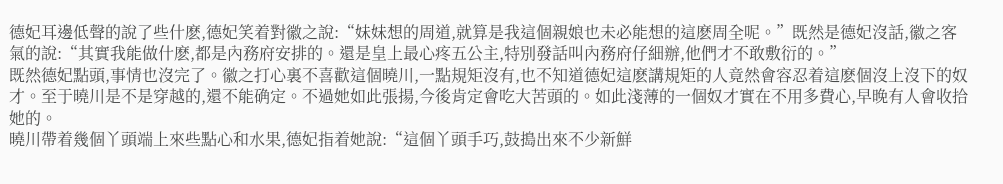德妃耳邊低聲的說了些什麽,德妃笑着對徽之說:“妹妹想的周道,就算是我這個親娘也未必能想的這麽周全呢。”既然是德妃沒話,徽之客氣的說:“其實我能做什麽,都是內務府安排的。還是皇上最心疼五公主,特別發話叫內務府仔細辦,他們才不敢敷衍的。”
既然德妃點頭,事情也沒完了。徽之打心裏不喜歡這個曉川,一點規矩沒有,也不知道德妃這麽講規矩的人竟然會容忍着這麽個沒上沒下的奴才。至于曉川是不是穿越的,還不能确定。不過她如此張揚,今後肯定會吃大苦頭的。如此淺薄的一個奴才實在不用多費心,早晚有人會收拾她的。
曉川帶着幾個丫頭端上來些點心和水果,德妃指着她說:“這個丫頭手巧,鼓搗出來不少新鮮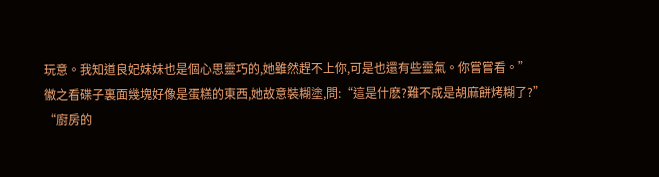玩意。我知道良妃妹妹也是個心思靈巧的,她雖然趕不上你,可是也還有些靈氣。你嘗嘗看。”
徽之看碟子裏面幾塊好像是蛋糕的東西,她故意裝糊塗,問:“這是什麽?難不成是胡麻餅烤糊了?”
“廚房的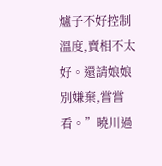爐子不好控制溫度,賣相不太好。還請娘娘別嫌棄,嘗嘗看。”曉川過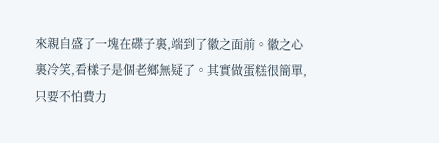來親自盛了一塊在碟子裏,端到了徽之面前。徽之心裏冷笑,看樣子是個老鄉無疑了。其實做蛋糕很簡單,只要不怕費力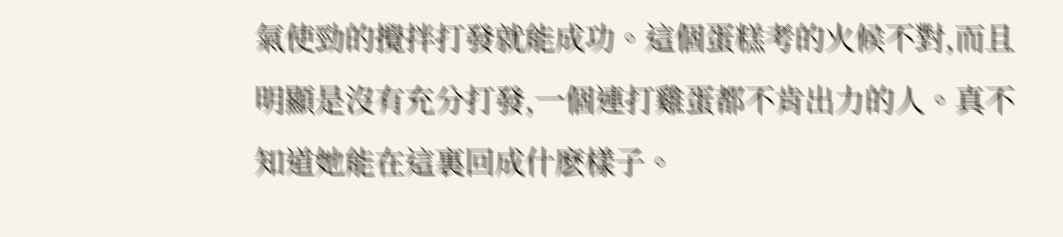氣使勁的攪拌打發就能成功。這個蛋糕考的火候不對,而且明顯是沒有充分打發,一個連打雞蛋都不肯出力的人。真不知道她能在這裏回成什麽樣子。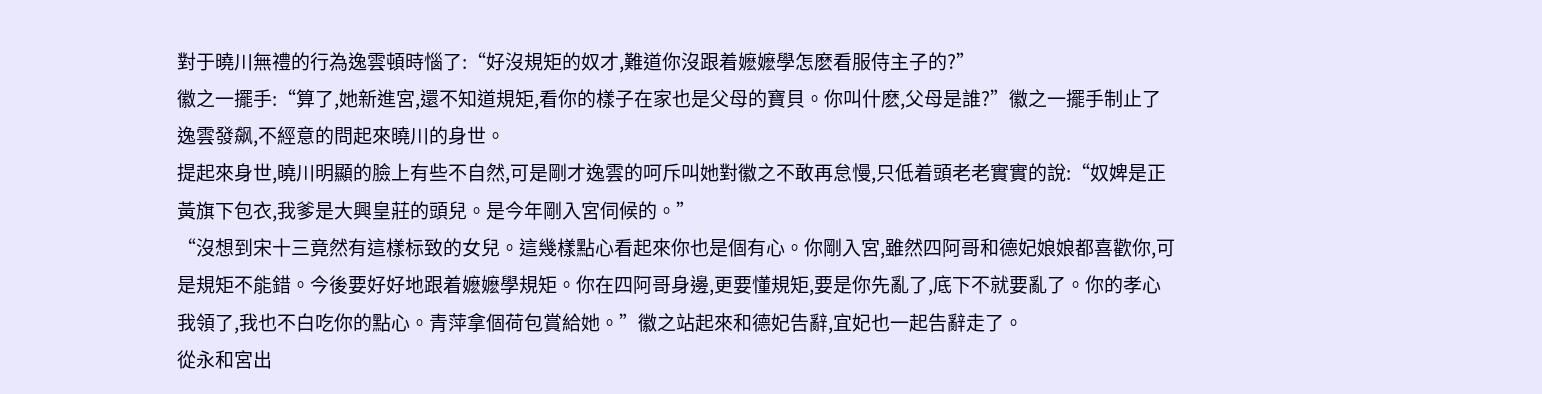對于曉川無禮的行為逸雲頓時惱了:“好沒規矩的奴才,難道你沒跟着嬷嬷學怎麽看服侍主子的?”
徽之一擺手:“算了,她新進宮,還不知道規矩,看你的樣子在家也是父母的寶貝。你叫什麽,父母是誰?”徽之一擺手制止了逸雲發飙,不經意的問起來曉川的身世。
提起來身世,曉川明顯的臉上有些不自然,可是剛才逸雲的呵斥叫她對徽之不敢再怠慢,只低着頭老老實實的說:“奴婢是正黃旗下包衣,我爹是大興皇莊的頭兒。是今年剛入宮伺候的。”
“沒想到宋十三竟然有這樣标致的女兒。這幾樣點心看起來你也是個有心。你剛入宮,雖然四阿哥和德妃娘娘都喜歡你,可是規矩不能錯。今後要好好地跟着嬷嬷學規矩。你在四阿哥身邊,更要懂規矩,要是你先亂了,底下不就要亂了。你的孝心我領了,我也不白吃你的點心。青萍拿個荷包賞給她。”徽之站起來和德妃告辭,宜妃也一起告辭走了。
從永和宮出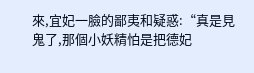來,宜妃一臉的鄙夷和疑惑:“真是見鬼了,那個小妖精怕是把德妃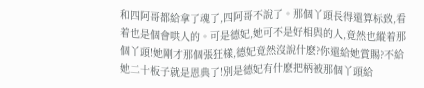和四阿哥都給拿了魂了,四阿哥不說了。那個丫頭長得還算标致,看着也是個會哄人的。可是德妃,她可不是好相與的人,竟然也縱着那個丫頭!她剛才那個張狂樣,德妃竟然沒說什麽?你還給她賞賜?不給她二十板子就是恩典了!別是德妃有什麽把柄被那個丫頭給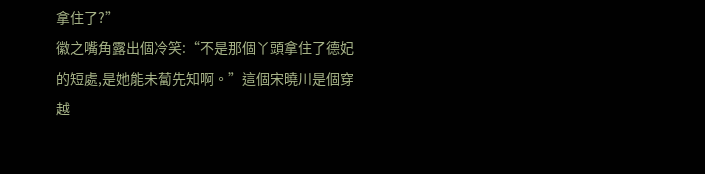拿住了?”
徽之嘴角露出個冷笑:“不是那個丫頭拿住了德妃的短處,是她能未蔔先知啊。”這個宋曉川是個穿越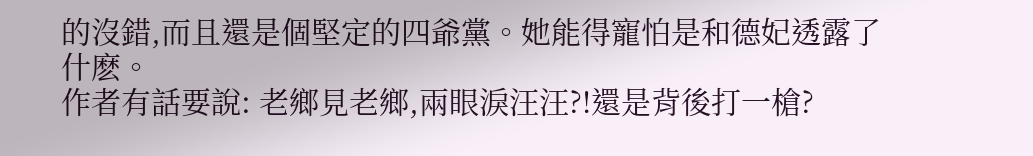的沒錯,而且還是個堅定的四爺黨。她能得寵怕是和德妃透露了什麽。
作者有話要說: 老鄉見老鄉,兩眼淚汪汪?!還是背後打一槍?